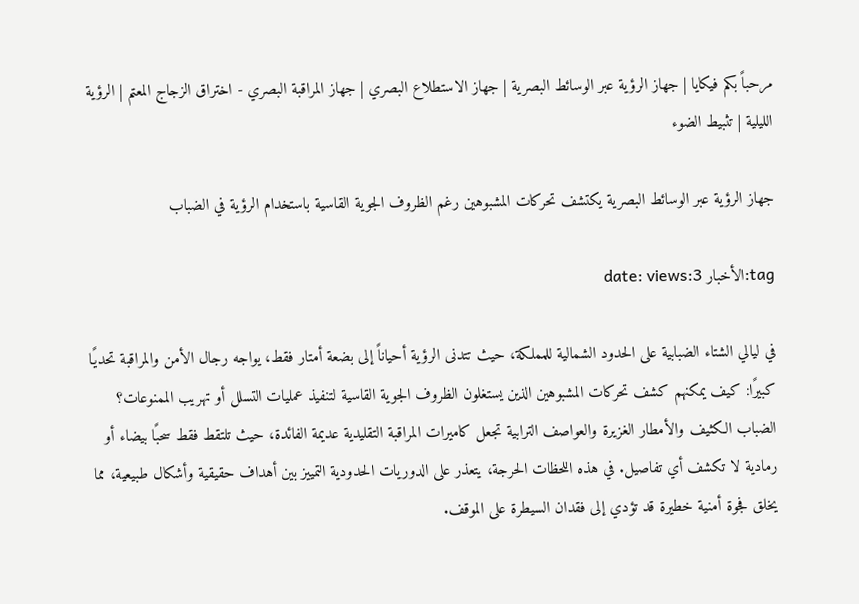مرحباً بكم فيكايا | جهاز الرؤية عبر الوسائط البصرية | جهاز الاستطلاع البصري | جهاز المراقبة البصري - اختراق الزجاج المعتم | الرؤية الليلية | تثبيط الضوء

جهاز الرؤية عبر الوسائط البصرية يكتشف تحركات المشبوهين رغم الظروف الجوية القاسية باستخدام الرؤية في الضباب

tag:الأخبار date: views:3

في ليالي الشتاء الضبابية على الحدود الشمالية للمملكة، حيث تتدنى الرؤية أحياناً إلى بضعة أمتار فقط، يواجه رجال الأمن والمراقبة تحديًا كبيرًا: كيف يمكنهم كشف تحركات المشبوهين الذين يستغلون الظروف الجوية القاسية لتنفيذ عمليات التسلل أو تهريب الممنوعات؟ الضباب الكثيف والأمطار الغزيرة والعواصف الترابية تجعل كاميرات المراقبة التقليدية عديمة الفائدة، حيث تلتقط فقط سحبًا بيضاء أو رمادية لا تكشف أي تفاصيل. في هذه اللحظات الحرجة، يتعذر على الدوريات الحدودية التمييز بين أهداف حقيقية وأشكال طبيعية، مما يخلق فجوة أمنية خطيرة قد تؤدي إلى فقدان السيطرة على الموقف.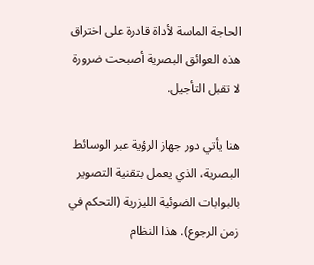الحاجة الماسة لأداة قادرة على اختراق هذه العوائق البصرية أصبحت ضرورة لا تقبل التأجيل.

هنا يأتي دور جهاز الرؤية عبر الوسائط البصرية، الذي يعمل بتقنية التصوير بالبوابات الضوئية الليزرية (التحكم في زمن الرجوع). هذا النظام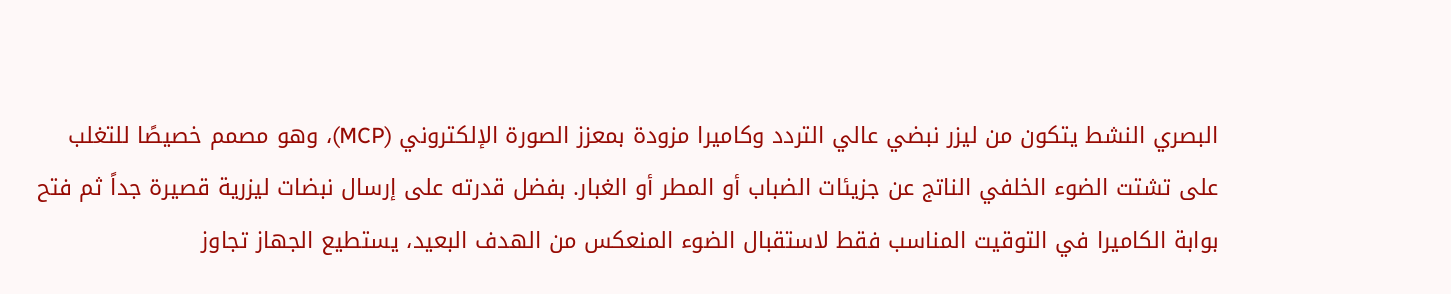البصري النشط يتكون من ليزر نبضي عالي التردد وكاميرا مزودة بمعزز الصورة الإلكتروني (MCP)، وهو مصمم خصيصًا للتغلب على تشتت الضوء الخلفي الناتج عن جزيئات الضباب أو المطر أو الغبار. بفضل قدرته على إرسال نبضات ليزرية قصيرة جداً ثم فتح بوابة الكاميرا في التوقيت المناسب فقط لاستقبال الضوء المنعكس من الهدف البعيد، يستطيع الجهاز تجاوز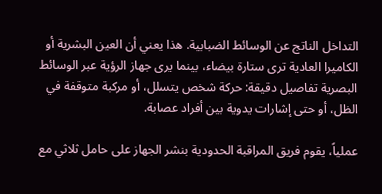التداخل الناتج عن الوسائط الضبابية. هذا يعني أن العين البشرية أو الكاميرا العادية ترى ستارة بيضاء، بينما يرى جهاز الرؤية عبر الوسائط البصرية تفاصيل دقيقة: حركة شخص يتسلل، أو مركبة متوقفة في الظل، أو حتى إشارات يدوية بين أفراد عصابة.

عملياً، يقوم فريق المراقبة الحدودية بنشر الجهاز على حامل ثلاثي مع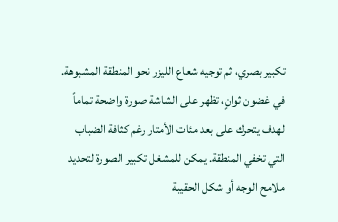تكبير بصري، ثم توجيه شعاع الليزر نحو المنطقة المشبوهة. في غضون ثوانٍ، تظهر على الشاشة صورة واضحة تماماً لهدف يتحرك على بعد مئات الأمتار رغم كثافة الضباب التي تخفي المنطقة. يمكن للمشغل تكبير الصورة لتحديد ملامح الوجه أو شكل الحقيبة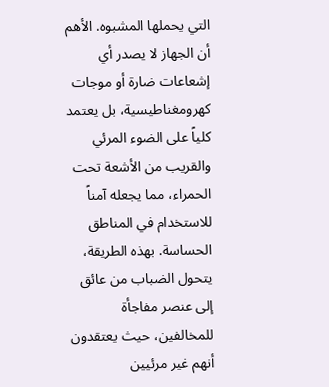التي يحملها المشبوه. الأهم أن الجهاز لا يصدر أي إشعاعات ضارة أو موجات كهرومغناطيسية، بل يعتمد كلياً على الضوء المرئي والقريب من الأشعة تحت الحمراء، مما يجعله آمناً للاستخدام في المناطق الحساسة. بهذه الطريقة، يتحول الضباب من عائق إلى عنصر مفاجأة للمخالفين، حيث يعتقدون أنهم غير مرئيين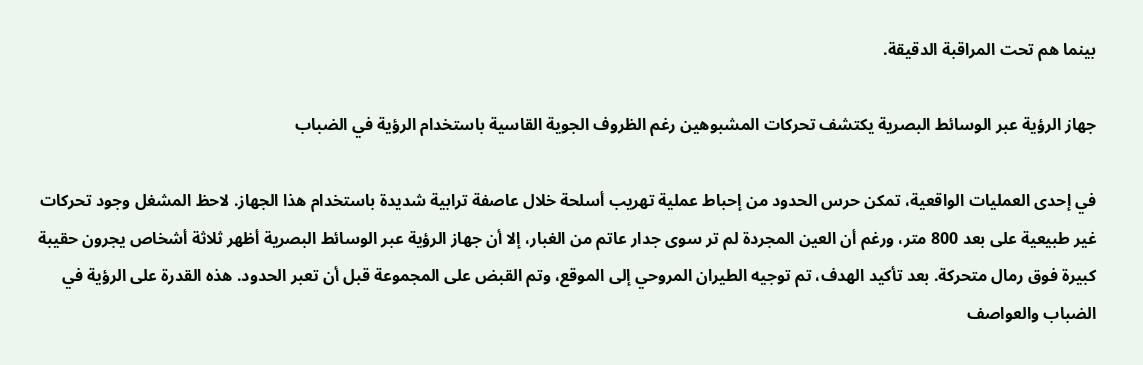بينما هم تحت المراقبة الدقيقة.

جهاز الرؤية عبر الوسائط البصرية يكتشف تحركات المشبوهين رغم الظروف الجوية القاسية باستخدام الرؤية في الضباب

في إحدى العمليات الواقعية، تمكن حرس الحدود من إحباط عملية تهريب أسلحة خلال عاصفة ترابية شديدة باستخدام هذا الجهاز. لاحظ المشغل وجود تحركات غير طبيعية على بعد 800 متر، ورغم أن العين المجردة لم تر سوى جدار عاتم من الغبار، إلا أن جهاز الرؤية عبر الوسائط البصرية أظهر ثلاثة أشخاص يجرون حقيبة كبيرة فوق رمال متحركة. بعد تأكيد الهدف، تم توجيه الطيران المروحي إلى الموقع، وتم القبض على المجموعة قبل أن تعبر الحدود. هذه القدرة على الرؤية في الضباب والعواصف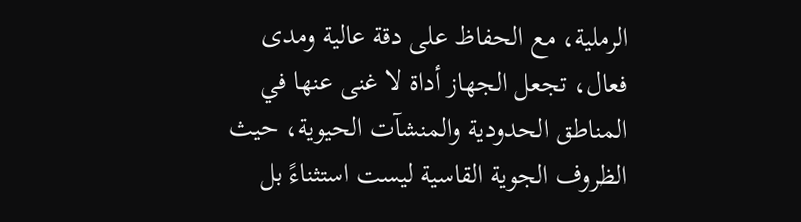الرملية، مع الحفاظ على دقة عالية ومدى فعال، تجعل الجهاز أداة لا غنى عنها في المناطق الحدودية والمنشآت الحيوية، حيث الظروف الجوية القاسية ليست استثناءً بل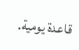قاعدة يومية.